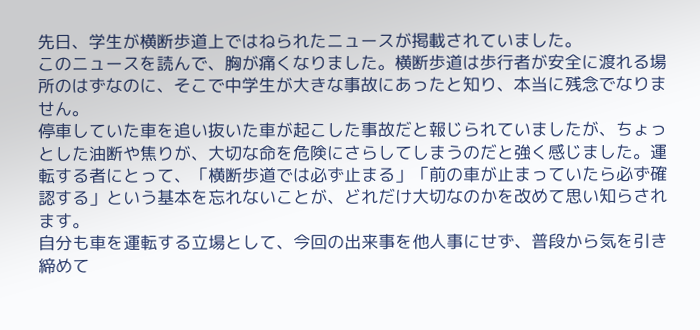先日、学生が横断歩道上ではねられたニュースが掲載されていました。
このニュースを読んで、胸が痛くなりました。横断歩道は歩行者が安全に渡れる場所のはずなのに、そこで中学生が大きな事故にあったと知り、本当に残念でなりません。
停車していた車を追い抜いた車が起こした事故だと報じられていましたが、ちょっとした油断や焦りが、大切な命を危険にさらしてしまうのだと強く感じました。運転する者にとって、「横断歩道では必ず止まる」「前の車が止まっていたら必ず確認する」という基本を忘れないことが、どれだけ大切なのかを改めて思い知らされます。
自分も車を運転する立場として、今回の出来事を他人事にせず、普段から気を引き締めて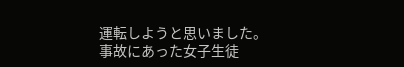運転しようと思いました。事故にあった女子生徒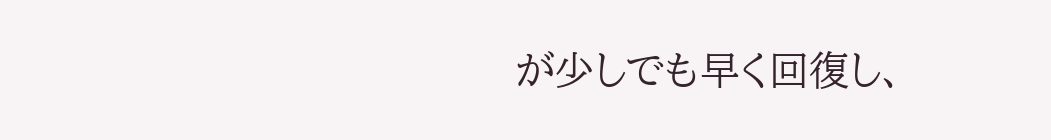が少しでも早く回復し、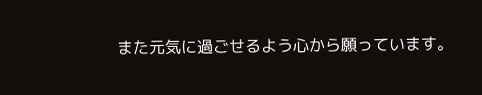また元気に過ごせるよう心から願っています。